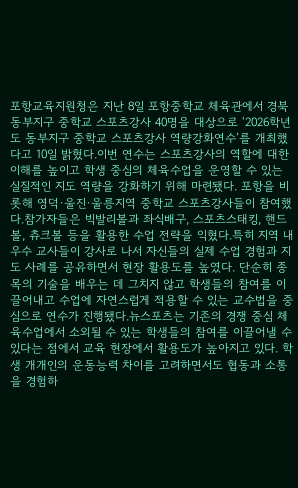포항교육지원청은 지난 8일 포항중학교 체육관에서 경북 동부지구 중학교 스포츠강사 40명을 대상으로 ‘2026학년도 동부지구 중학교 스포츠강사 역량강화연수’를 개최했다고 10일 밝혔다.이번 연수는 스포츠강사의 역할에 대한 이해를 높이고 학생 중심의 체육수업을 운영할 수 있는 실질적인 지도 역량을 강화하기 위해 마련됐다. 포항을 비롯해 영덕·울진·울릉지역 중학교 스포츠강사들이 참여했다.참가자들은 빅발리볼과 좌식배구, 스포츠스태킹, 핸드볼, 츄크볼 등을 활용한 수업 전략을 익혔다.특히 지역 내 우수 교사들이 강사로 나서 자신들의 실제 수업 경험과 지도 사례를 공유하면서 현장 활용도를 높였다. 단순히 종목의 기술을 배우는 데 그치지 않고 학생들의 참여를 이끌어내고 수업에 자연스럽게 적용할 수 있는 교수법을 중심으로 연수가 진행됐다.뉴스포츠는 기존의 경쟁 중심 체육수업에서 소외될 수 있는 학생들의 참여를 이끌어낼 수 있다는 점에서 교육 현장에서 활용도가 높아지고 있다. 학생 개개인의 운동능력 차이를 고려하면서도 협동과 소통을 경험하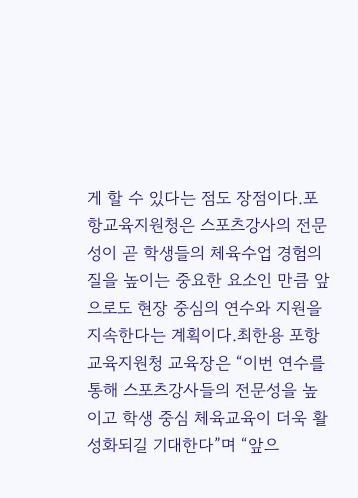게 할 수 있다는 점도 장점이다.포항교육지원청은 스포츠강사의 전문성이 곧 학생들의 체육수업 경험의 질을 높이는 중요한 요소인 만큼 앞으로도 현장 중심의 연수와 지원을 지속한다는 계획이다.최한용 포항교육지원청 교육장은 “이번 연수를 통해 스포츠강사들의 전문성을 높이고 학생 중심 체육교육이 더욱 활성화되길 기대한다”며 “앞으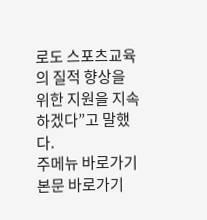로도 스포츠교육의 질적 향상을 위한 지원을 지속하겠다”고 말했다.
주메뉴 바로가기 본문 바로가기